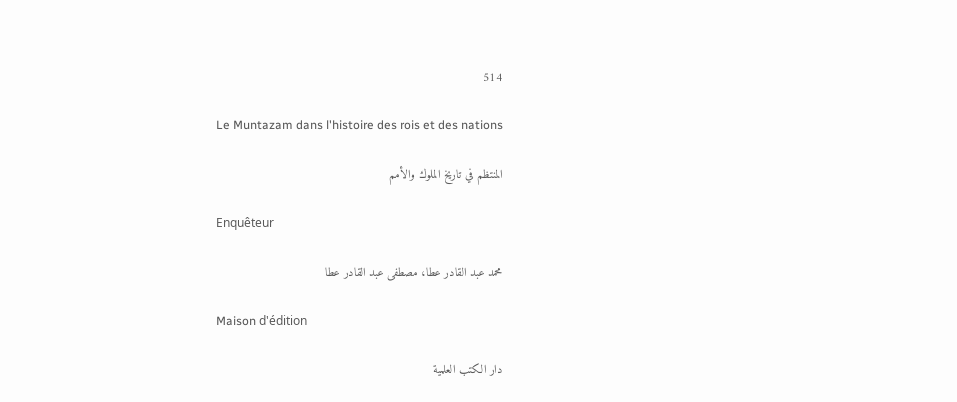514

Le Muntazam dans l'histoire des rois et des nations

المنتظم في تاريخ الملوك والأمم

Enquêteur

محمد عبد القادر عطا، مصطفى عبد القادر عطا

Maison d'édition

دار الكتب العلمية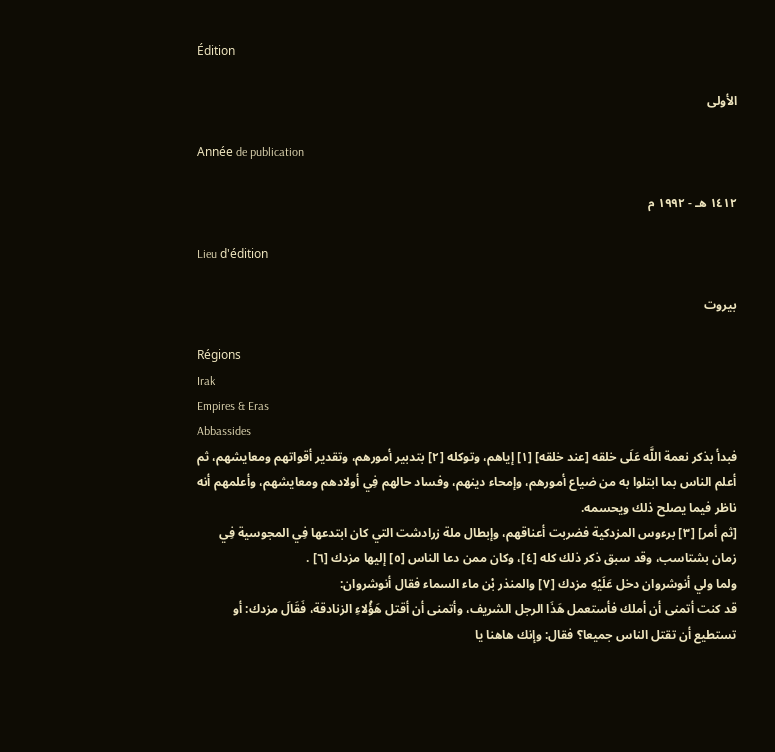Édition

الأولى

Année de publication

١٤١٢ هـ - ١٩٩٢ م

Lieu d'édition

بيروت

Régions
Irak
Empires & Eras
Abbassides
فبدأ بذكر نعمة اللَّه عَلَى خلقه [عند خلقه] [١] إياهم، وتوكله [٢] بتدبير أمورهم، وتقدير أقواتهم ومعايشهم، ثم أعلم الناس بما ابتلوا به من ضياع أمورهم، وإمحاء دينهم، وفساد حالهم فِي أولادهم ومعايشهم، وأعلمهم أنه ناظر فيما يصلح ذلك ويحسمه.
[ثم أمر] [٣] برءوس المزدكية فضربت أعناقهم، وإبطال ملة زرادشت التي كان ابتدعها فِي المجوسية فِي زمان بشتاسب، وقد سبق ذكر ذلك كله [٤]، وكان ممن دعا الناس [٥] إليها مزدك [٦] .
ولما ولي أنوشروان دخل عَلَيْهِ مزدك [٧] والمنذر بْن ماء السماء فقال أنوشروان:
قد كنت أتمنى أن أملك فأستعمل هَذَا الرجل الشريف، وأتمنى أن أقتل هَؤُلاءِ الزنادقة، فَقَالَ مزدك: أو تستطيع أن تقتل الناس جميعا؟ فقال: وإنك هاهنا يا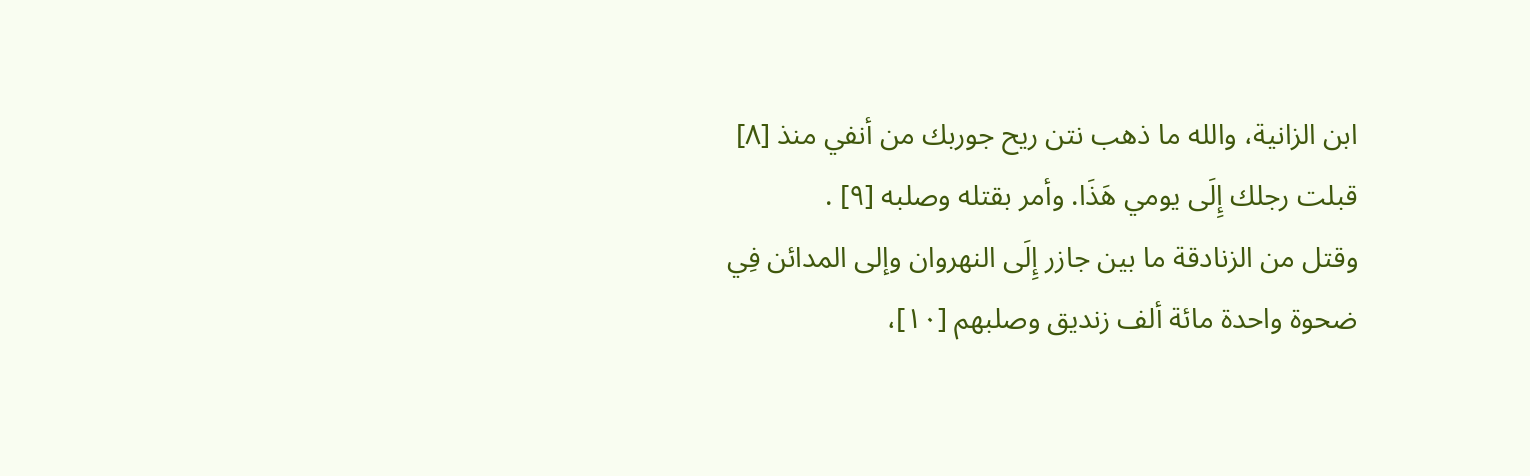ابن الزانية، والله ما ذهب نتن ريح جوربك من أنفي منذ [٨] قبلت رجلك إِلَى يومي هَذَا. وأمر بقتله وصلبه [٩] .
وقتل من الزنادقة ما بين جازر إِلَى النهروان وإلى المدائن فِي ضحوة واحدة مائة ألف زنديق وصلبهم [١٠]،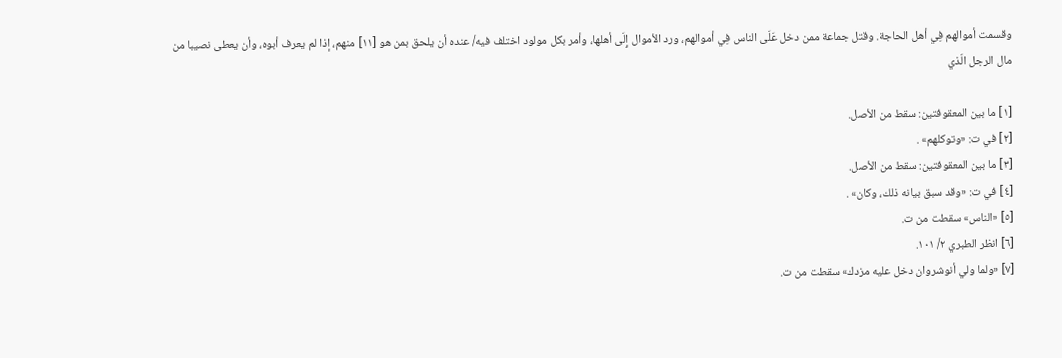وقسمت أموالهم فِي أهل الحاجة. وقتل جماعة ممن دخل عَلَى الناس فِي أموالهم، ورد الأموال إِلَى أهلها، وأمر بكل مولود اختلف فيه/ عنده أن يلحق بمن هو [١١] منهم، إذا لم يعرف أبوه، وأن يعطى نصيبا من مال الرجل الّذي

[١] ما بين المعقوفتين: سقط من الأصل.
[٢] في ت: «وتوكلهم» .
[٣] ما بين المعقوفتين: سقط من الأصل.
[٤] في ت: «وقد سبق بيانه ذلك، وكان» .
[٥] «الناس» سقطت من ت.
[٦] انظر الطبري ٢/ ١٠١.
[٧] «ولما ولي أنوشروان دخل عليه مزدك» سقطت من ت.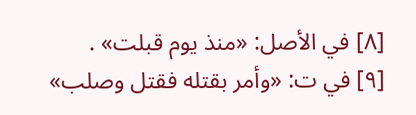[٨] في الأصل: «منذ يوم قبلت» .
[٩] في ت: «وأمر بقتله فقتل وصلب»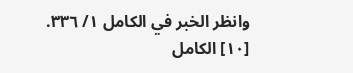وانظر الخبر في الكامل ١/ ٣٣٦.
[١٠] الكامل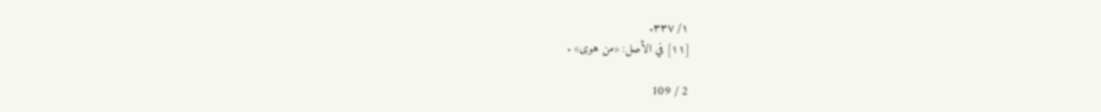١/ ٣٣٧.
[١١] في الأصل: «من هوى» .

2 / 109